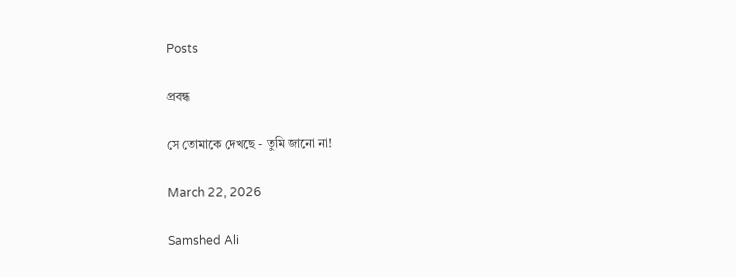Posts

প্রবন্ধ

সে তোমাকে দেখছে - তুমি জানো না!

March 22, 2026

Samshed Ali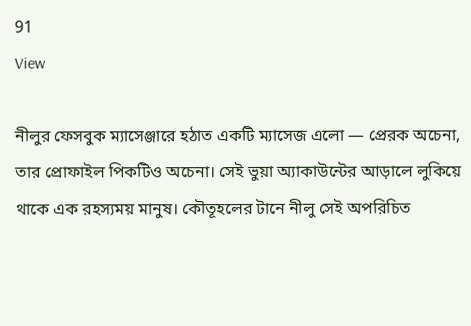91
View

নীলুর ফেসবুক ম্যাসেঞ্জারে হঠাত একটি ম্যাসেজ এলো — প্রেরক অচেনা, তার প্রোফাইল পিকটিও অচেনা। সেই ভুয়া অ্যাকাউন্টের আড়ালে লুকিয়ে থাকে এক রহস্যময় মানুষ। কৌতূহলের টানে নীলু সেই অপরিচিত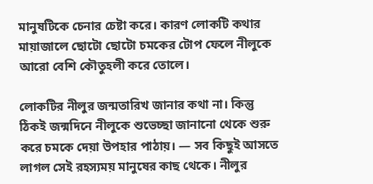মানুষটিকে চেনার চেষ্টা করে। কারণ লোকটি কথার মায়াজালে ছোটো ছোটো চমকের টোপ ফেলে নীলুকে আরো বেশি কৌতুহলী করে তোলে।

লোকটির নীলুর জন্মতারিখ জানার কথা না। কিন্তু ঠিকই জন্মদিনে নীলুকে শুভেচ্ছা জানানো থেকে শুরু করে চমকে দেয়া উপহার পাঠায়। — সব কিছুই আসতে লাগল সেই রহস্যময় মানুষের কাছ থেকে। নীলুর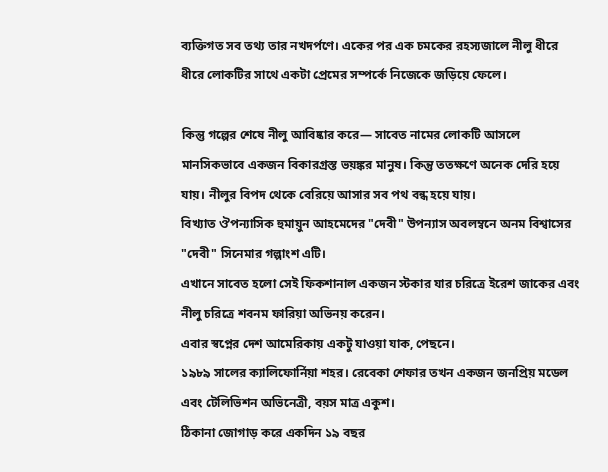ব্যক্তিগত সব তথ্য তার নখদর্পণে। একের পর এক চমকের রহস্যজালে নীলু ধীরে ধীরে লোকটির সাথে একটা প্রেমের সম্পর্কে নিজেকে জড়িয়ে ফেলে।

কিন্তু গল্পের শেষে নীলু আবিষ্কার করে— সাবেত নামের লোকটি আসলে মানসিকভাবে একজন বিকারগ্রস্ত ভয়ঙ্কর মানুষ। কিন্তু ততক্ষণে অনেক দেরি হয়ে যায়। নীলুর বিপদ থেকে বেরিয়ে আসার সব পথ বন্ধ হয়ে যায়।
বিখ্যাত ঔপন্যাসিক হুমায়ুন আহমেদের "দেবী" উপন্যাস অবলম্বনে অনম বিশ্বাসের "দেবী" সিনেমার গল্পাংশ এটি।
এখানে সাবেত হলো সেই ফিকশানাল একজন স্টকার যার চরিত্রে ইরেশ জাকের এবং নীলু চরিত্রে শবনম ফারিয়া অভিনয় করেন।
এবার স্বপ্নের দেশ আমেরিকায় একটু যাওয়া যাক, পেছনে।
১৯৮৯ সালের ক্যালিফোর্নিয়া শহর। রেবেকা শেফার তখন একজন জনপ্রিয় মডেল এবং টেলিভিশন অভিনেত্রী, বয়স মাত্র একুশ।
ঠিকানা জোগাড় করে একদিন ১৯ বছর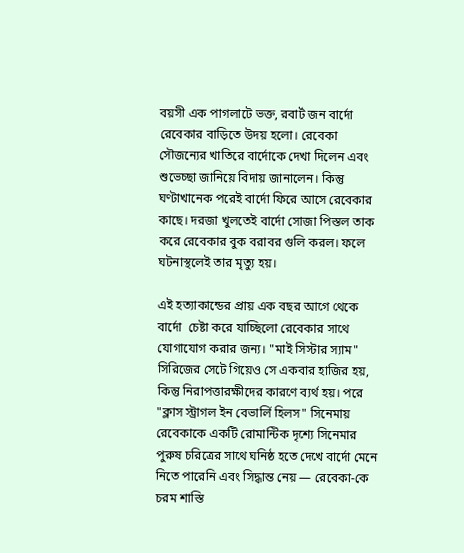বয়সী এক পাগলাটে ভক্ত, রবার্ট জন বার্দো রেবেকার বাড়িতে উদয় হলো। রেবেকা সৌজন্যের খাতিরে বার্দোকে দেখা দিলেন এবং শুভেচ্ছা জানিয়ে বিদায় জানালেন। কিন্তু ঘণ্টাখানেক পরেই বার্দো ফিরে আসে রেবেকার কাছে। দরজা খুলতেই বার্দো সোজা পিস্তল তাক করে রেবেকার বুক বরাবর গুলি করল। ফলে ঘটনাস্থলেই তার মৃত্যু হয়।

এই হত্যাকান্ডের প্রায় এক বছর আগে থেকে বার্দো  চেষ্টা করে যাচ্ছিলো রেবেকার সাথে যোগাযোগ করার জন্য। "মাই সিস্টার স্যাম" সিরিজের সেটে গিয়েও সে একবার হাজির হয়, কিন্তু নিরাপত্তারক্ষীদের কারণে ব্যর্থ হয়। পরে "ক্লাস স্ট্রাগল ইন বেভার্লি হিলস" সিনেমায় রেবেকাকে একটি রোমান্টিক দৃশ্যে সিনেমার পুরুষ চরিত্রের সাথে ঘনিষ্ঠ হতে দেখে বার্দো মেনে নিতে পারেনি এবং সিদ্ধান্ত নেয় — রেবেকা-কে চরম শাস্তি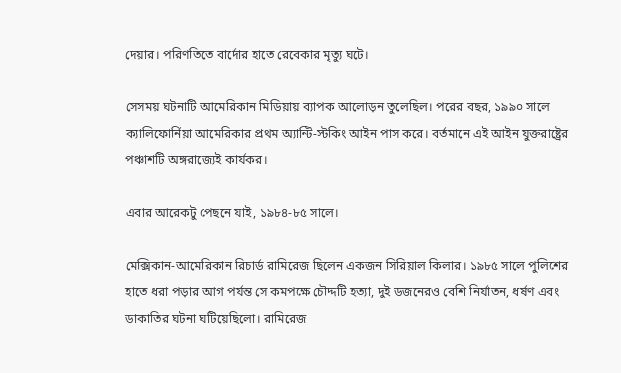দেয়ার। পরিণতিতে বার্দোর হাতে রেবেকার মৃত্যু ঘটে।

সেসময় ঘটনাটি আমেরিকান মিডিয়ায় ব্যাপক আলোড়ন তুলেছিল। পরের বছর, ১৯৯০ সালে ক্যালিফোর্নিয়া আমেরিকার প্রথম অ্যান্টি-স্টকিং আইন পাস করে। বর্তমানে এই আইন যুক্তরাষ্ট্রের পঞ্চাশটি অঙ্গরাজ্যেই কার্যকর।

এবার আরেকটু পেছনে যাই, ১৯৮৪-৮৫ সালে।

মেক্সিকান-আমেরিকান রিচার্ড রামিরেজ ছিলেন একজন সিরিয়াল কিলার। ১৯৮৫ সালে পুলিশের হাতে ধরা পড়ার আগ পর্যন্ত সে কমপক্ষে চৌদ্দটি হত্যা, দুই ডজনেরও বেশি নির্যাতন, ধর্ষণ এবং ডাকাতির ঘটনা ঘটিয়েছিলো। রামিরেজ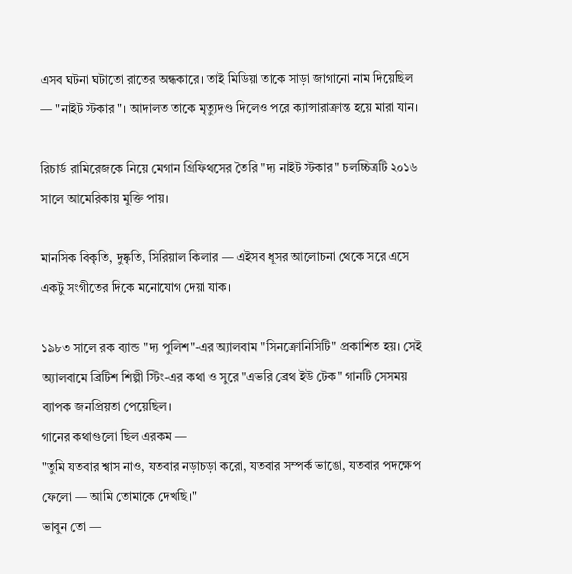এসব ঘটনা ঘটাতো রাতের অন্ধকারে। তাই মিডিয়া তাকে সাড়া জাগানো নাম দিয়েছিল — "নাইট স্টকার"। আদালত তাকে মৃত্যুদণ্ড দিলেও পরে ক্যান্সারাক্রান্ত হয়ে মারা যান।

রিচার্ড রামিরেজকে নিয়ে মেগান গ্রিফিথসের তৈরি "দ্য নাইট স্টকার" চলচ্চিত্রটি ২০১৬ সালে আমেরিকায় মুক্তি পায়।

মানসিক বিকৃতি, দুষ্কৃতি, সিরিয়াল কিলার — এইসব ধূসর আলোচনা থেকে সরে এসে একটু সংগীতের দিকে মনোযোগ দেয়া যাক।

১৯৮৩ সালে রক ব্যান্ড "দ্য পুলিশ"-এর অ্যালবাম "সিনক্রোনিসিটি" প্রকাশিত হয়। সেই অ্যালবামে ব্রিটিশ শিল্পী স্টিং-এর কথা ও সুরে "এভরি ব্রেথ ইউ টেক" গানটি সেসময় ব্যাপক জনপ্রিয়তা পেয়েছিল।
গানের কথাগুলো ছিল এরকম —
"তুমি যতবার শ্বাস নাও, যতবার নড়াচড়া করো, যতবার সম্পর্ক ভাঙো, যতবার পদক্ষেপ ফেলো — আমি তোমাকে দেখছি।"
ভাবুন তো —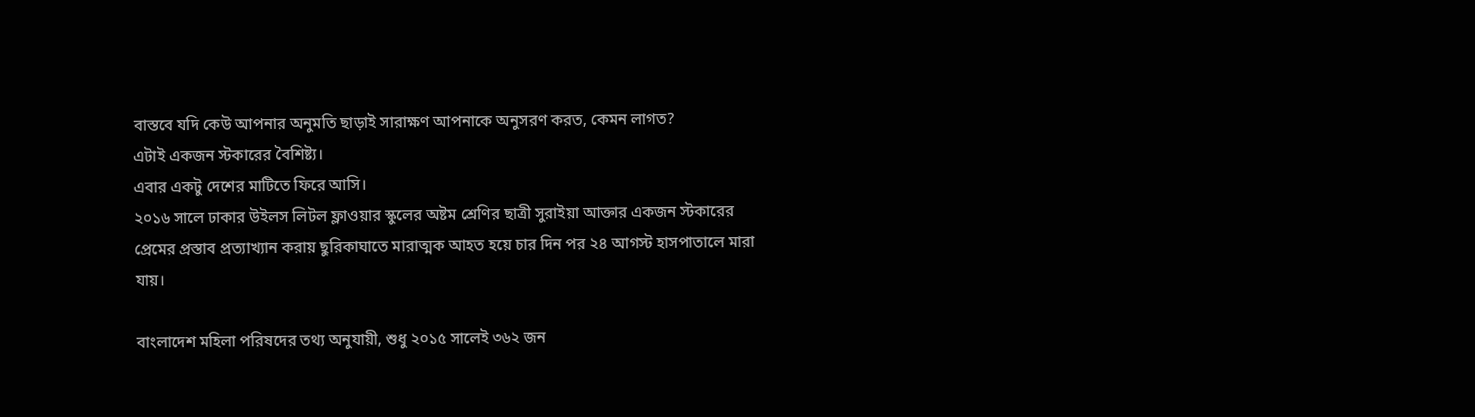বাস্তবে যদি কেউ আপনার অনুমতি ছাড়াই সারাক্ষণ আপনাকে অনুসরণ করত, কেমন লাগত?
এটাই একজন স্টকারের বৈশিষ্ট্য।
এবার একটু দেশের মাটিতে ফিরে আসি।
২০১৬ সালে ঢাকার উইলস লিটল ফ্লাওয়ার স্কুলের অষ্টম শ্রেণির ছাত্রী সুরাইয়া আক্তার একজন স্টকারের প্রেমের প্রস্তাব প্রত্যাখ্যান করায় ছুরিকাঘাতে মারাত্মক আহত হয়ে চার দিন পর ২৪ আগস্ট হাসপাতালে মারা যায়।

বাংলাদেশ মহিলা পরিষদের তথ্য অনুযায়ী, শুধু ২০১৫ সালেই ৩৬২ জন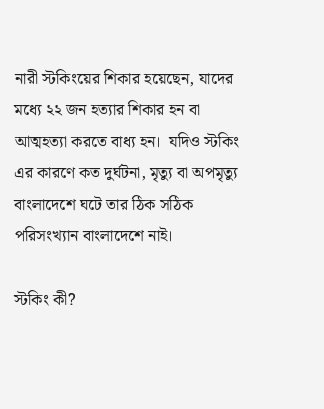নারী স্টকিংয়ের শিকার হয়েছেন, যাদের মধ্যে ২২ জন হত্যার শিকার হন বা আত্মহত্যা করতে বাধ্য হন।  যদিও স্টকিং এর কারণে কত দুর্ঘটনা, মৃত্যু বা অপমৃত্যু বাংলাদেশে ঘটে তার ঠিক সঠিক পরিসংখ্যান বাংলাদেশে নাই।

স্টকিং কী?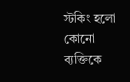স্টকিং হলো কোনো ব্যক্তিকে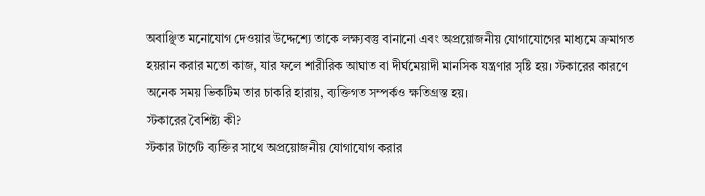অবাঞ্ছিত মনোযোগ দেওয়ার উদ্দেশ্যে তাকে লক্ষ্যবস্তু বানানো এবং অপ্রয়োজনীয় যোগাযোগের মাধ্যমে ক্রমাগত হয়রান করার মতো কাজ, যার ফলে শারীরিক আঘাত বা দীর্ঘমেয়াদী মানসিক যন্ত্রণার সৃষ্টি হয়। স্টকারের কারণে অনেক সময় ভিকটিম তার চাকরি হারায়, ব্যক্তিগত সম্পর্কও ক্ষতিগ্রস্ত হয়।
স্টকারের বৈশিষ্ট্য কী?
স্টকার টার্গেট ব্যক্তির সাথে অপ্রয়োজনীয় যোগাযোগ করার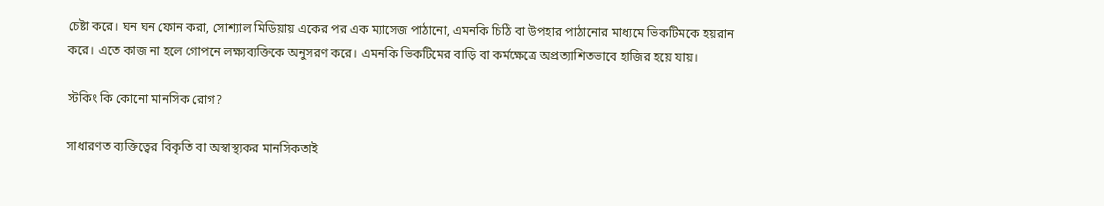চেষ্টা করে। ঘন ঘন ফোন করা, সোশ্যাল মিডিয়ায় একের পর এক ম্যাসেজ পাঠানো, এমনকি চিঠি বা উপহার পাঠানোর মাধ্যমে ভিকটিমকে হয়রান করে। এতে কাজ না হলে গোপনে লক্ষ্যব্যক্তিকে অনুসরণ করে। এমনকি ভিকটিমের বাড়ি বা কর্মক্ষেত্রে অপ্রত্যাশিতভাবে হাজির হয়ে যায়।

স্টকিং কি কোনো মানসিক রোগ?

সাধারণত ব্যক্তিত্বের বিকৃতি বা অস্বাস্থ্যকর মানসিকতাই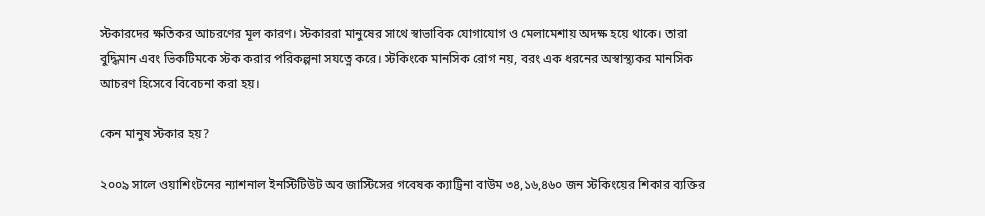স্টকারদের ক্ষতিকর আচরণের মূল কারণ। স্টকাররা মানুষের সাথে স্বাভাবিক যোগাযোগ ও মেলামেশায় অদক্ষ হয়ে থাকে। তারা বুদ্ধিমান এবং ভিকটিমকে স্টক করার পরিকল্পনা সযত্নে করে। স্টকিংকে মানসিক রোগ নয়, বরং এক ধরনের অস্বাস্থ্যকর মানসিক আচরণ হিসেবে বিবেচনা করা হয়।

কেন মানুষ স্টকার হয়?

২০০৯ সালে ওয়াশিংটনের ন্যাশনাল ইনস্টিটিউট অব জাস্টিসের গবেষক ক্যাট্রিনা বাউম ৩৪,১৬,৪৬০ জন স্টকিংয়ের শিকার ব্যক্তির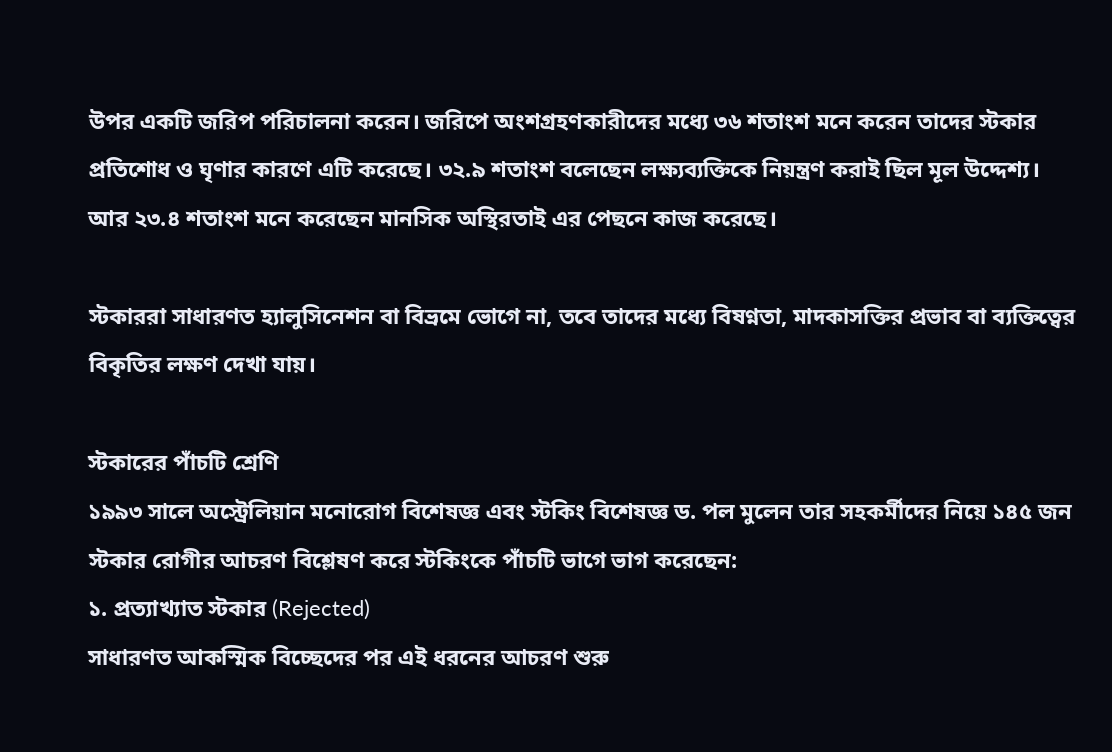উপর একটি জরিপ পরিচালনা করেন। জরিপে অংশগ্রহণকারীদের মধ্যে ৩৬ শতাংশ মনে করেন তাদের স্টকার প্রতিশোধ ও ঘৃণার কারণে এটি করেছে। ৩২.৯ শতাংশ বলেছেন লক্ষ্যব্যক্তিকে নিয়ন্ত্রণ করাই ছিল মূল উদ্দেশ্য। আর ২৩.৪ শতাংশ মনে করেছেন মানসিক অস্থিরতাই এর পেছনে কাজ করেছে।

স্টকাররা সাধারণত হ্যালুসিনেশন বা বিভ্রমে ভোগে না, তবে তাদের মধ্যে বিষণ্নতা, মাদকাসক্তির প্রভাব বা ব্যক্তিত্বের বিকৃতির লক্ষণ দেখা যায়।

স্টকারের পাঁচটি শ্রেণি
১৯৯৩ সালে অস্ট্রেলিয়ান মনোরোগ বিশেষজ্ঞ এবং স্টকিং বিশেষজ্ঞ ড. পল মুলেন তার সহকর্মীদের নিয়ে ১৪৫ জন স্টকার রোগীর আচরণ বিশ্লেষণ করে স্টকিংকে পাঁচটি ভাগে ভাগ করেছেন:
১. প্রত্যাখ্যাত স্টকার (Rejected)
সাধারণত আকস্মিক বিচ্ছেদের পর এই ধরনের আচরণ শুরু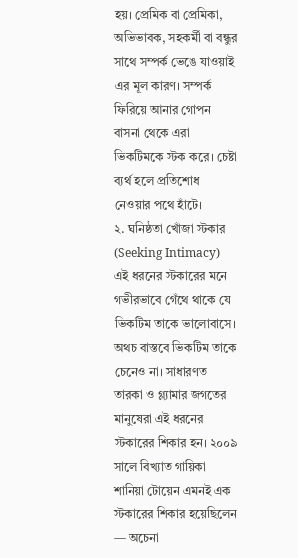হয়। প্রেমিক বা প্রেমিকা, অভিভাবক, সহকর্মী বা বন্ধুর সাথে সম্পর্ক ভেঙে যাওয়াই এর মূল কারণ। সম্পর্ক ফিরিয়ে আনার গোপন বাসনা থেকে এরা ভিকটিমকে স্টক করে। চেষ্টা ব্যর্থ হলে প্রতিশোধ নেওয়ার পথে হাঁটে।
২. ঘনিষ্ঠতা খোঁজা স্টকার (Seeking Intimacy)
এই ধরনের স্টকারের মনে গভীরভাবে গেঁথে থাকে যে ভিকটিম তাকে ভালোবাসে। অথচ বাস্তবে ভিকটিম তাকে চেনেও না। সাধারণত তারকা ও গ্ল্যামার জগতের মানুষেরা এই ধরনের স্টকারের শিকার হন। ২০০৯ সালে বিখ্যাত গায়িকা শানিয়া টোয়েন এমনই এক স্টকারের শিকার হয়েছিলেন — অচেনা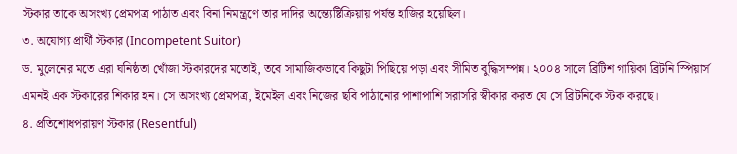স্টকার তাকে অসংখ্য প্রেমপত্র পাঠাত এবং বিনা নিমন্ত্রণে তার দাদির অন্ত্যেষ্টিক্রিয়ায় পর্যন্ত হাজির হয়েছিল।
৩. অযোগ্য প্রার্থী স্টকার (Incompetent Suitor)
ড. মুলেনের মতে এরা ঘনিষ্ঠতা খোঁজা স্টকারদের মতোই, তবে সামাজিকভাবে কিছুটা পিছিয়ে পড়া এবং সীমিত বুদ্ধিসম্পন্ন। ২০০৪ সালে ব্রিটিশ গায়িকা ব্রিটনি স্পিয়ার্স এমনই এক স্টকারের শিকার হন। সে অসংখ্য প্রেমপত্র, ইমেইল এবং নিজের ছবি পাঠানোর পাশাপাশি সরাসরি স্বীকার করত যে সে ব্রিটনিকে স্টক করছে।
৪. প্রতিশোধপরায়ণ স্টকার (Resentful)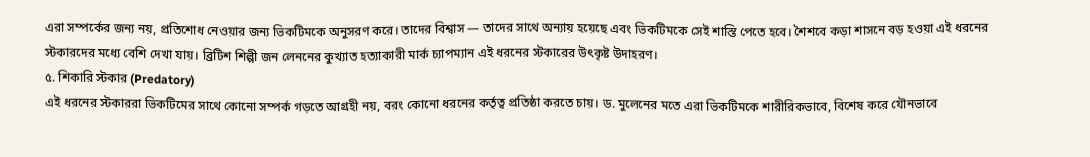এরা সম্পর্কের জন্য নয়, প্রতিশোধ নেওয়ার জন্য ভিকটিমকে অনুসরণ করে। তাদের বিশ্বাস — তাদের সাথে অন্যায় হয়েছে এবং ভিকটিমকে সেই শাস্তি পেতে হবে। শৈশবে কড়া শাসনে বড় হওয়া এই ধরনের স্টকারদের মধ্যে বেশি দেখা যায়। ব্রিটিশ শিল্পী জন লেননের কুখ্যাত হত্যাকারী মার্ক চ্যাপম্যান এই ধরনের স্টকারের উৎকৃষ্ট উদাহরণ।
৫. শিকারি স্টকার (Predatory)
এই ধরনের স্টকাররা ভিকটিমের সাথে কোনো সম্পর্ক গড়তে আগ্রহী নয়, বরং কোনো ধরনের কর্তৃত্ব প্রতিষ্ঠা করতে চায়। ড. মুলেনের মতে এরা ভিকটিমকে শারীরিকভাবে, বিশেষ করে যৌনভাবে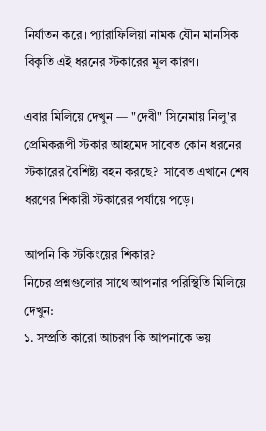নির্যাতন করে। প্যারাফিলিয়া নামক যৌন মানসিক বিকৃতি এই ধরনের স্টকারের মূল কারণ।

এবার মিলিয়ে দেখুন — "দেবী" সিনেমায় নিলু'র প্রেমিকরূপী স্টকার আহমেদ সাবেত কোন ধরনের স্টকারের বৈশিষ্ট্য বহন করছে?  সাবেত এখানে শেষ ধরণের শিকারী স্টকারের পর্যায়ে পড়ে।

আপনি কি স্টকিংয়ের শিকার?
নিচের প্রশ্নগুলোর সাথে আপনার পরিস্থিতি মিলিয়ে দেখুন:
১. সম্প্রতি কারো আচরণ কি আপনাকে ভয়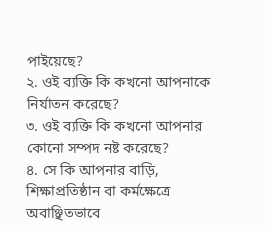পাইয়েছে?
২. ওই ব্যক্তি কি কখনো আপনাকে নির্যাতন করেছে?
৩. ওই ব্যক্তি কি কখনো আপনার কোনো সম্পদ নষ্ট করেছে?
৪. সে কি আপনার বাড়ি, শিক্ষাপ্রতিষ্ঠান বা কর্মক্ষেত্রে অবাঞ্ছিতভাবে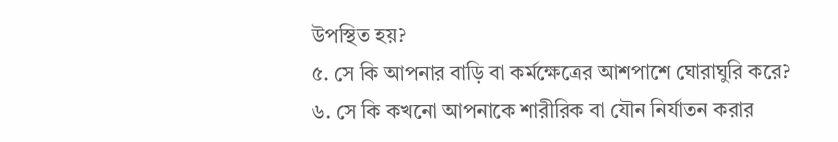উপস্থিত হয়?
৫. সে কি আপনার বাড়ি বা কর্মক্ষেত্রের আশপাশে ঘোরাঘুরি করে?
৬. সে কি কখনো আপনাকে শারীরিক বা যৌন নির্যাতন করার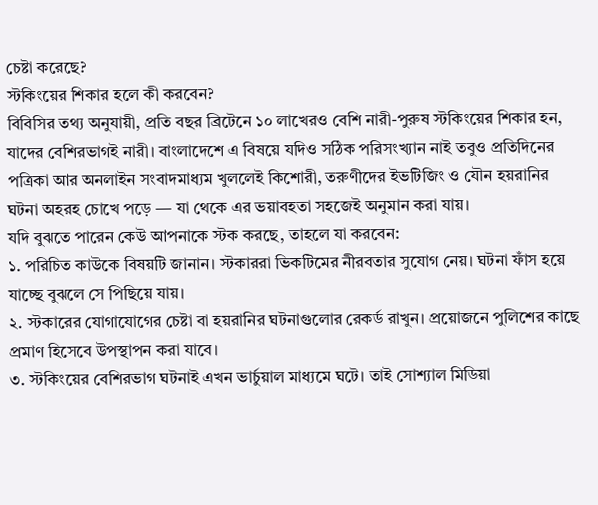চেষ্টা করেছে?
স্টকিংয়ের শিকার হলে কী করবেন?
বিবিসির তথ্য অনুযায়ী, প্রতি বছর ব্রিটেনে ১০ লাখেরও বেশি নারী-পুরুষ স্টকিংয়ের শিকার হন, যাদের বেশিরভাগই নারী। বাংলাদেশে এ বিষয়ে যদিও সঠিক পরিসংখ্যান নাই তবুও প্রতিদিনের পত্রিকা আর অনলাইন সংবাদমাধ্যম খুললেই কিশোরী, তরুণীদের ইভটিজিং ও যৌন হয়রানির ঘটনা অহরহ চোখে পড়ে — যা থেকে এর ভয়াবহতা সহজেই অনুমান করা যায়।
যদি বুঝতে পারেন কেউ আপনাকে স্টক করছে, তাহলে যা করবেন:
১. পরিচিত কাউকে বিষয়টি জানান। স্টকাররা ভিকটিমের নীরবতার সুযোগ নেয়। ঘটনা ফাঁস হয়ে যাচ্ছে বুঝলে সে পিছিয়ে যায়।
২. স্টকারের যোগাযোগের চেষ্টা বা হয়রানির ঘটনাগুলোর রেকর্ড রাখুন। প্রয়োজনে পুলিশের কাছে প্রমাণ হিসেবে উপস্থাপন করা যাবে।
৩. স্টকিংয়ের বেশিরভাগ ঘটনাই এখন ভার্চুয়াল মাধ্যমে ঘটে। তাই সোশ্যাল মিডিয়া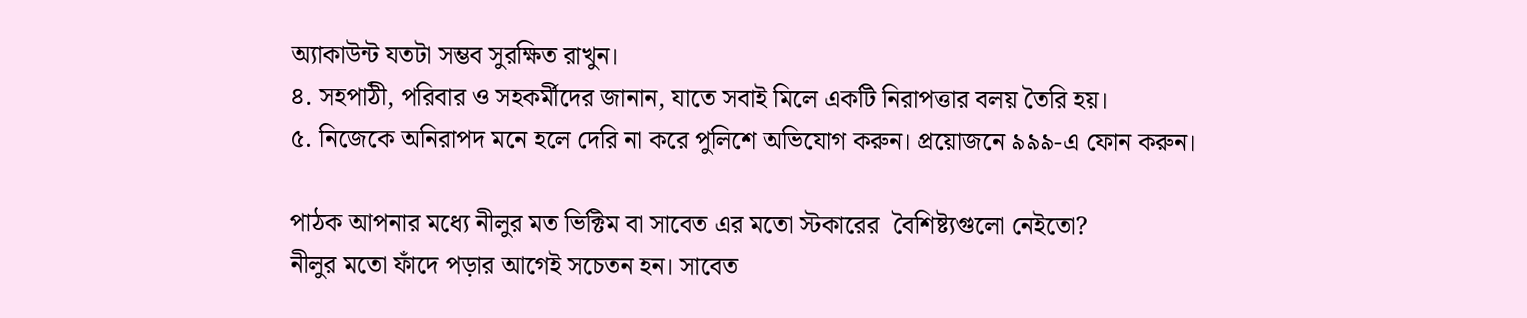অ্যাকাউন্ট যতটা সম্ভব সুরক্ষিত রাখুন।
৪. সহপাঠী, পরিবার ও সহকর্মীদের জানান, যাতে সবাই মিলে একটি নিরাপত্তার বলয় তৈরি হয়।
৫. নিজেকে অনিরাপদ মনে হলে দেরি না করে পুলিশে অভিযোগ করুন। প্রয়োজনে ৯৯৯-এ ফোন করুন।

পাঠক আপনার মধ্যে নীলুর মত ভিক্টিম বা সাবেত এর মতো স্টকারের  বৈশিষ্ট্যগুলো নেইতো?
নীলুর মতো ফাঁদে পড়ার আগেই সচেতন হন। সাবেত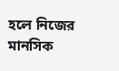হলে নিজের মানসিক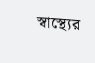স্বাস্থ্যের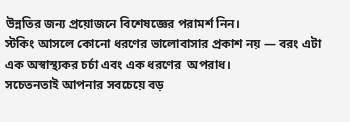উন্নতির জন্য প্রয়োজনে বিশেষজ্ঞের পরামর্শ নিন।
স্টকিং আসলে কোনো ধরণের ভালোবাসার প্রকাশ নয় — বরং এটা এক অস্বাস্থ্যকর চর্চা এবং এক ধরণের  অপরাধ।
সচেতনতাই আপনার সবচেয়ে বড়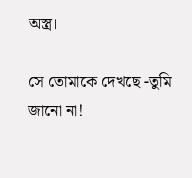অস্ত্র।

সে তোমাকে দেখছে -তুমি জানো না!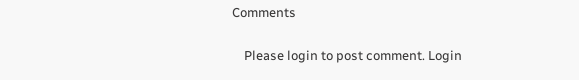Comments

    Please login to post comment. Login